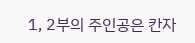1, 2부의 주인공은 칸자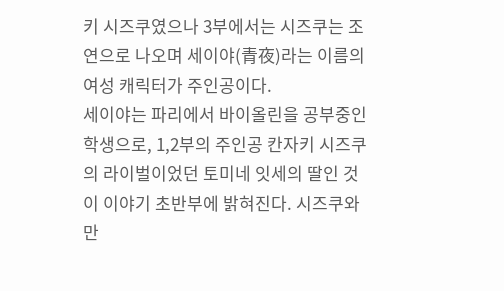키 시즈쿠였으나 3부에서는 시즈쿠는 조연으로 나오며 세이야(青夜)라는 이름의 여성 캐릭터가 주인공이다.
세이야는 파리에서 바이올린을 공부중인 학생으로, 1,2부의 주인공 칸자키 시즈쿠의 라이벌이었던 토미네 잇세의 딸인 것이 이야기 초반부에 밝혀진다. 시즈쿠와 만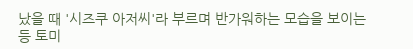났을 때 '시즈쿠 아저씨'라 부르며 반가워하는 모습을 보이는 등 토미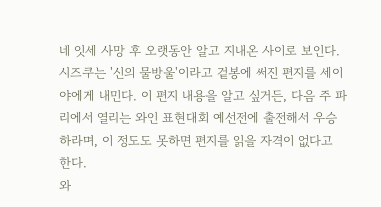네 잇세 사망 후 오랫동안 알고 지내온 사이로 보인다.
시즈쿠는 '신의 물방울'이라고 겉봉에 써진 편지를 세이야에게 내민다. 이 편지 내용을 알고 싶거든, 다음 주 파리에서 열리는 와인 표현대회 예선전에 출전해서 우승하라며, 이 정도도 못하면 편지를 읽을 자격이 없다고 한다.
와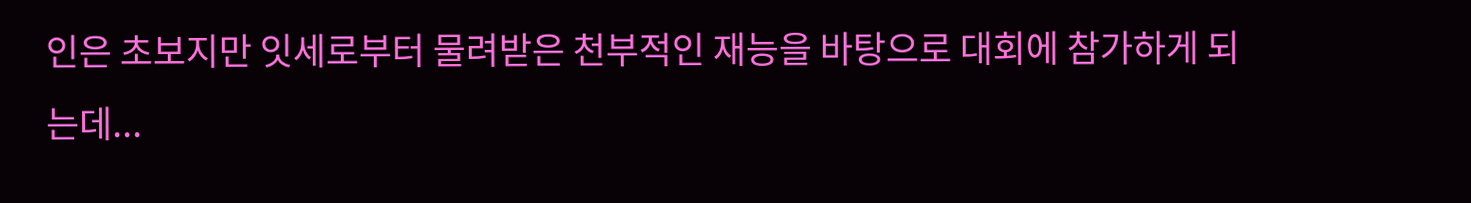인은 초보지만 잇세로부터 물려받은 천부적인 재능을 바탕으로 대회에 참가하게 되는데...